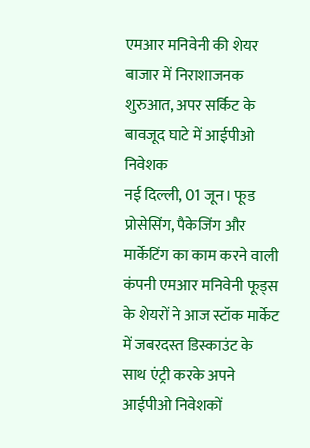एमआर मनिवेनी की शेयर बाजार में निराशाजनक शुरुआत, अपर सर्किट के बावजूद घाटे में आईपीओ निवेशक
नई दिल्ली, 01 जून। फूड प्रोसेसिंग, पैकेजिंग और मार्केटिंग का काम करने वाली कंपनी एमआर मनिवेनी फूड्स के शेयरों ने आज स्टॉक मार्केट में जबरदस्त डिस्काउंट के साथ एंट्री करके अपने आईपीओ निवेशकों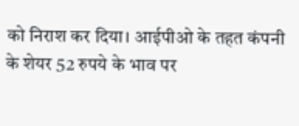को निराश कर दिया। आईपीओ के तहत कंपनी के शेयर 52 रुपये के भाव पर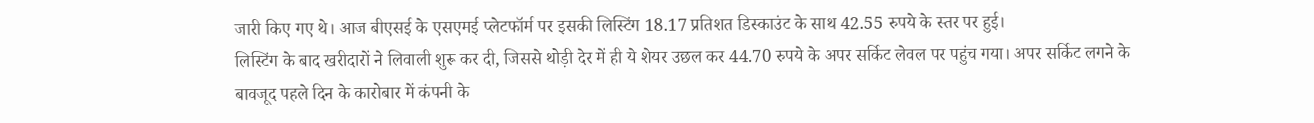जारी किए गए थे। आज बीएसई के एसएमई प्लेटफॉर्म पर इसकी लिस्टिंग 18.17 प्रतिशत डिस्काउंट के साथ 42.55 रुपये के स्तर पर हुई।
लिस्टिंग के बाद खरीदारों ने लिवाली शुरू कर दी, जिससे थोड़ी देर में ही ये शेयर उछल कर 44.70 रुपये के अपर सर्किट लेवल पर पहुंच गया। अपर सर्किट लगने के बावजूद पहले दिन के कारोबार में कंपनी के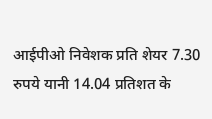आईपीओ निवेशक प्रति शेयर 7.30 रुपये यानी 14.04 प्रतिशत के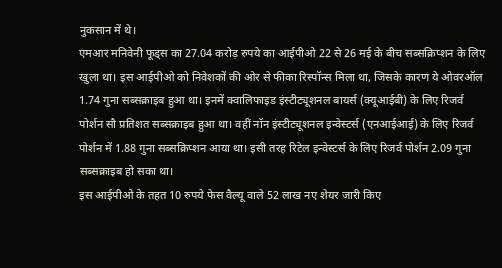नुकसान में थे।
एमआर मनिवेनी फूड्स का 27.04 करोड़ रुपये का आईपीओ 22 से 26 मई के बीच सब्सक्रिप्शन के लिए खुला था। इस आईपीओ को निवेशकों की ओर से फीका रिस्पॉन्स मिला था, जिसके कारण ये ओवरऑल 1.74 गुना सब्सक्राइब हुआ था। इनमें क्वालिफाइड इंस्टीट्यूशनल बायर्स (क्यूआईबी) के लिए रिजर्व पोर्शन सौ प्रतिशत सब्सक्राइब हुआ था। वहीं नॉन इंस्टीट्यूशनल इन्वेस्टर्स (एनआईआई) के लिए रिजर्व पोर्शन में 1.88 गुना सब्सक्रिप्शन आया था। इसी तरह रिटेल इन्वेस्टर्स के लिए रिजर्व पोर्शन 2.09 गुना सब्सक्राइब हो सका था।
इस आईपीओ के तहत 10 रुपये फेस वैल्यू वाले 52 लाख नए शेयर जारी किए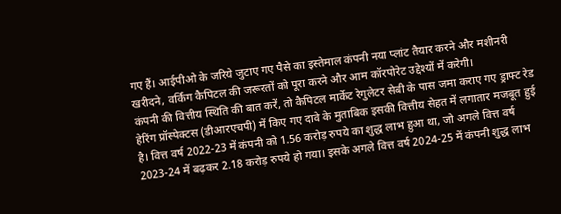गए हैं। आईपीओ के जरिये जुटाए गए पैसे का इस्तेमाल कंपनी नया प्लांट तैयार करने और मशीनरी खरीदने, वर्किंग कैपिटल की जरूरतों को पूरा करने और आम कॉरपोरेट उद्देश्यों में करेगी।
कंपनी की वित्तीय स्थिति की बात करें, तो कैपिटल मार्केट रेगुलेटर सेबी के पास जमा कराए गए ड्राफ्ट रेड हेरिंग प्रॉस्पेक्टस (डीआरएचपी) में किए गए दावे के मुताबिक इसकी वित्तीय सेहत में लगातार मजबूत हुई है। वित्त वर्ष 2022-23 में कंपनी को 1.56 करोड़ रुपये का शुद्ध लाभ हुआ था, जो अगले वित्त वर्ष 2023-24 में बढ़कर 2.18 करोड़ रुपये हो गया। इसके अगले वित्त वर्ष 2024-25 में कंपनी शुद्ध लाभ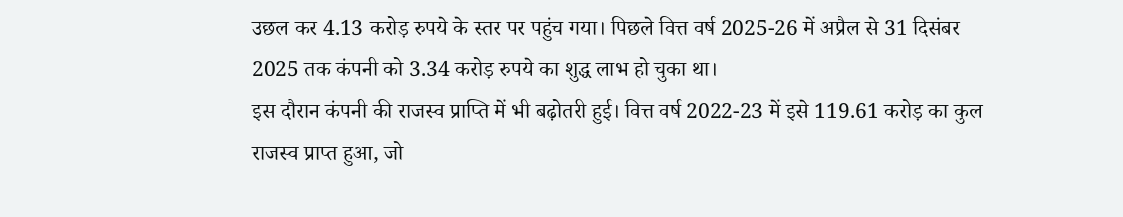उछल कर 4.13 करोड़ रुपये के स्तर पर पहुंच गया। पिछले वित्त वर्ष 2025-26 में अप्रैल से 31 दिसंबर 2025 तक कंपनी को 3.34 करोड़ रुपये का शुद्ध लाभ हो चुका था।
इस दौरान कंपनी की राजस्व प्राप्ति में भी बढ़ोतरी हुई। वित्त वर्ष 2022-23 में इसे 119.61 करोड़ का कुल राजस्व प्राप्त हुआ, जो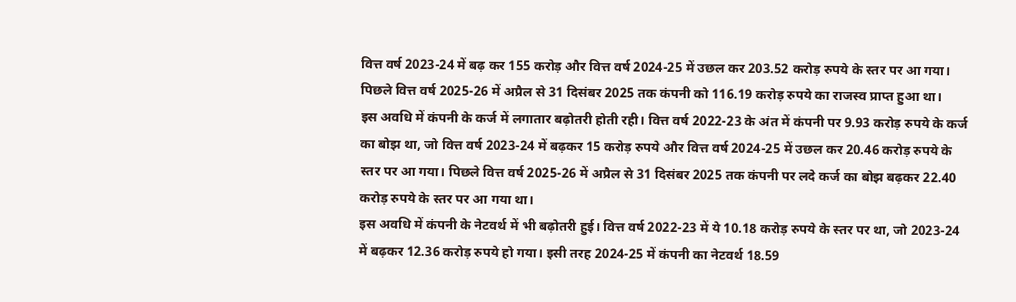वित्त वर्ष 2023-24 में बढ़ कर 155 करोड़ और वित्त वर्ष 2024-25 में उछल कर 203.52 करोड़ रुपये के स्तर पर आ गया। पिछले वित्त वर्ष 2025-26 में अप्रैल से 31 दिसंबर 2025 तक कंपनी को 116.19 करोड़ रुपये का राजस्व प्राप्त हुआ था।
इस अवधि में कंपनी के कर्ज में लगातार बढ़ोतरी होती रही। वित्त वर्ष 2022-23 के अंत में कंपनी पर 9.93 करोड़ रुपये के कर्ज का बोझ था, जो वित्त वर्ष 2023-24 में बढ़कर 15 करोड़ रुपये और वित्त वर्ष 2024-25 में उछल कर 20.46 करोड़ रुपये के स्तर पर आ गया। पिछले वित्त वर्ष 2025-26 में अप्रैल से 31 दिसंबर 2025 तक कंपनी पर लदे कर्ज का बोझ बढ़कर 22.40 करोड़ रुपये के स्तर पर आ गया था।
इस अवधि में कंपनी के नेटवर्थ में भी बढ़ोतरी हुई। वित्त वर्ष 2022-23 में ये 10.18 करोड़ रुपये के स्तर पर था, जो 2023-24 में बढ़कर 12.36 करोड़ रुपये हो गया। इसी तरह 2024-25 में कंपनी का नेटवर्थ 18.59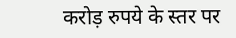करोड़ रुपये के स्तर पर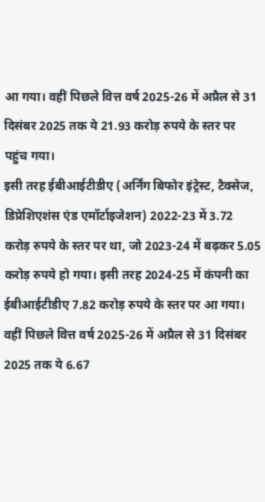आ गया। वहीं पिछले वित्त वर्ष 2025-26 में अप्रैल से 31 दिसंबर 2025 तक ये 21.93 करोड़ रुपये के स्तर पर पहुंच गया।
इसी तरह ईबीआईटीडीए (अर्निंग बिफोर इंट्रेस्ट, टैक्सेज, डिप्रेशिएशंस एंड एमॉर्टाइजेशन) 2022-23 में 3.72 करोड़ रुपये के स्तर पर था, जो 2023-24 में बढ़कर 5.05 करोड़ रुपये हो गया। इसी तरह 2024-25 में कंपनी का ईबीआईटीडीए 7.82 करोड़ रुपये के स्तर पर आ गया। वहीं पिछले वित्त वर्ष 2025-26 में अप्रैल से 31 दिसंबर 2025 तक ये 6.67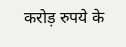करोड़ रुपये के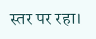स्तर पर रहा।